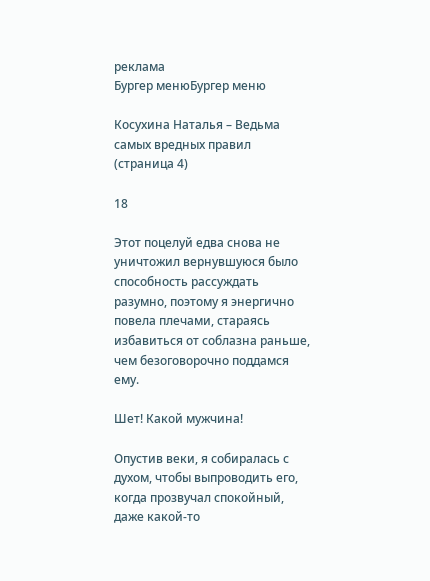реклама
Бургер менюБургер меню

Косухина Наталья – Ведьма самых вредных правил (страница 4)

18

Этот поцелуй едва снова не уничтожил вернувшуюся было способность рассуждать разумно, поэтому я энергично повела плечами, стараясь избавиться от соблазна раньше, чем безоговорочно поддамся ему.

Шет! Какой мужчина!

Опустив веки, я собиралась с духом, чтобы выпроводить его, когда прозвучал спокойный, даже какой-то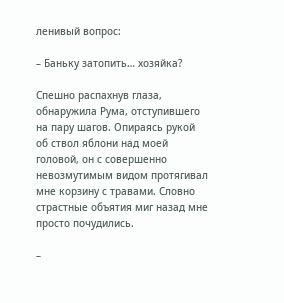ленивый вопрос:

– Баньку затопить… хозяйка?

Спешно распахнув глаза, обнаружила Рума, отступившего на пару шагов. Опираясь рукой об ствол яблони над моей головой, он с совершенно невозмутимым видом протягивал мне корзину с травами. Словно страстные объятия миг назад мне просто почудились.

–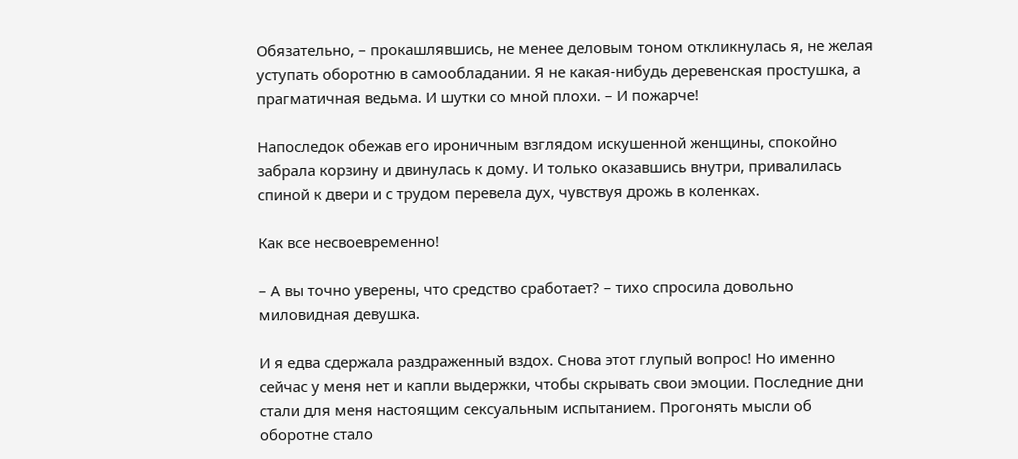Обязательно, – прокашлявшись, не менее деловым тоном откликнулась я, не желая уступать оборотню в самообладании. Я не какая-нибудь деревенская простушка, а прагматичная ведьма. И шутки со мной плохи. – И пожарче!

Напоследок обежав его ироничным взглядом искушенной женщины, спокойно забрала корзину и двинулась к дому. И только оказавшись внутри, привалилась спиной к двери и с трудом перевела дух, чувствуя дрожь в коленках.

Как все несвоевременно!

– А вы точно уверены, что средство сработает? – тихо спросила довольно миловидная девушка.

И я едва сдержала раздраженный вздох. Снова этот глупый вопрос! Но именно сейчас у меня нет и капли выдержки, чтобы скрывать свои эмоции. Последние дни стали для меня настоящим сексуальным испытанием. Прогонять мысли об оборотне стало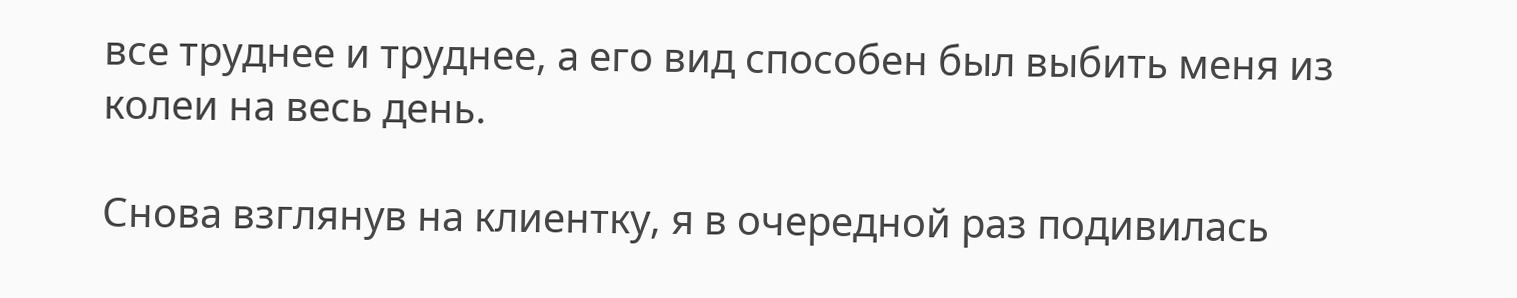все труднее и труднее, а его вид способен был выбить меня из колеи на весь день.

Снова взглянув на клиентку, я в очередной раз подивилась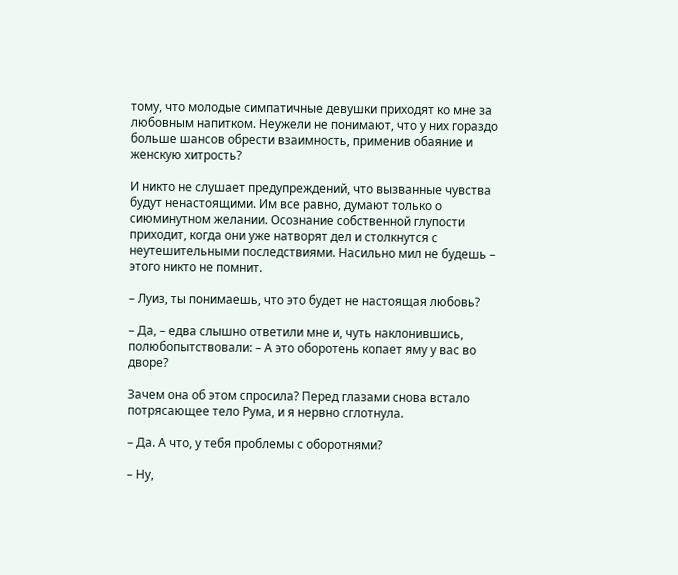тому, что молодые симпатичные девушки приходят ко мне за любовным напитком. Неужели не понимают, что у них гораздо больше шансов обрести взаимность, применив обаяние и женскую хитрость?

И никто не слушает предупреждений, что вызванные чувства будут ненастоящими. Им все равно, думают только о сиюминутном желании. Осознание собственной глупости приходит, когда они уже натворят дел и столкнутся с неутешительными последствиями. Насильно мил не будешь – этого никто не помнит.

– Луиз, ты понимаешь, что это будет не настоящая любовь?

– Да, – едва слышно ответили мне и, чуть наклонившись, полюбопытствовали: – А это оборотень копает яму у вас во дворе?

Зачем она об этом спросила? Перед глазами снова встало потрясающее тело Рума, и я нервно сглотнула.

– Да. А что, у тебя проблемы с оборотнями?

– Ну,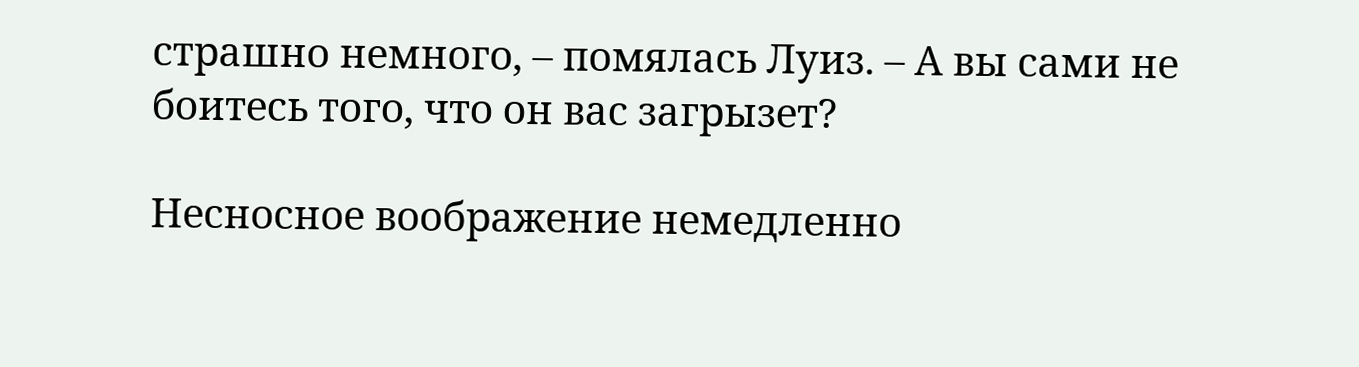страшно немного, – помялась Луиз. – А вы сами не боитесь того, что он вас загрызет?

Несносное воображение немедленно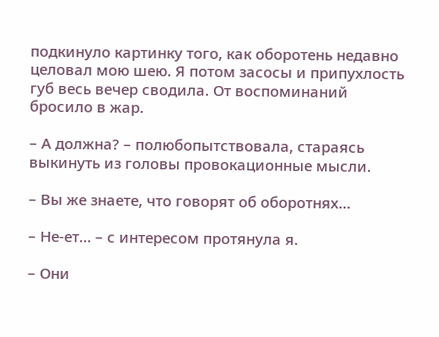подкинуло картинку того, как оборотень недавно целовал мою шею. Я потом засосы и припухлость губ весь вечер сводила. От воспоминаний бросило в жар.

– А должна? – полюбопытствовала, стараясь выкинуть из головы провокационные мысли.

– Вы же знаете, что говорят об оборотнях…

– Не-ет… – с интересом протянула я.

– Они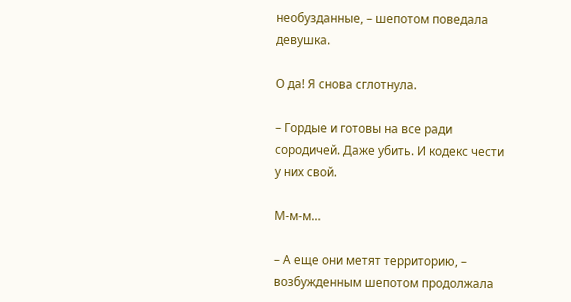необузданные, – шепотом поведала девушка.

О да! Я снова сглотнула.

– Гордые и готовы на все ради сородичей. Даже убить. И кодекс чести у них свой.

М-м-м…

– А еще они метят территорию, – возбужденным шепотом продолжала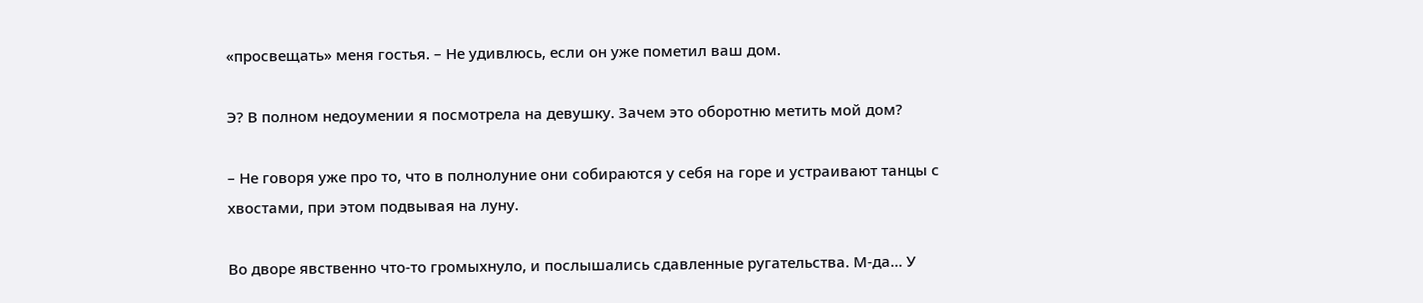«просвещать» меня гостья. – Не удивлюсь, если он уже пометил ваш дом.

Э? В полном недоумении я посмотрела на девушку. Зачем это оборотню метить мой дом?

– Не говоря уже про то, что в полнолуние они собираются у себя на горе и устраивают танцы с хвостами, при этом подвывая на луну.

Во дворе явственно что-то громыхнуло, и послышались сдавленные ругательства. М-да… У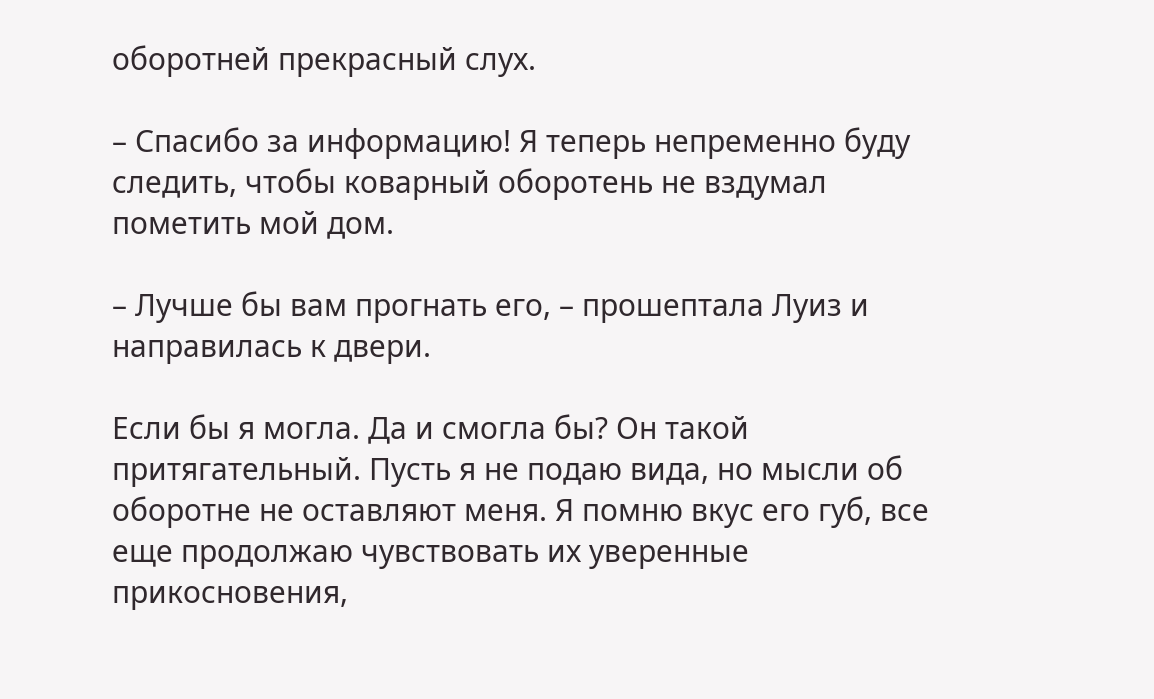оборотней прекрасный слух.

– Спасибо за информацию! Я теперь непременно буду следить, чтобы коварный оборотень не вздумал пометить мой дом.

– Лучше бы вам прогнать его, – прошептала Луиз и направилась к двери.

Если бы я могла. Да и смогла бы? Он такой притягательный. Пусть я не подаю вида, но мысли об оборотне не оставляют меня. Я помню вкус его губ, все еще продолжаю чувствовать их уверенные прикосновения,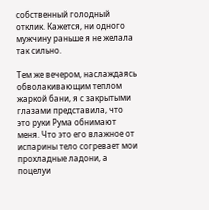собственный голодный отклик. Кажется, ни одного мужчину раньше я не желала так сильно.

Тем же вечером, наслаждаясь обволакивающим теплом жаркой бани, я с закрытыми глазами представила, что это руки Рума обнимают меня. Что это его влажное от испарины тело согревает мои прохладные ладони, а поцелуи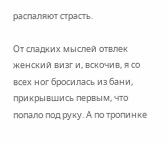распаляют страсть.

От сладких мыслей отвлек женский визг и, вскочив, я со всех ног бросилась из бани, прикрывшись первым, что попало под руку. А по тропинке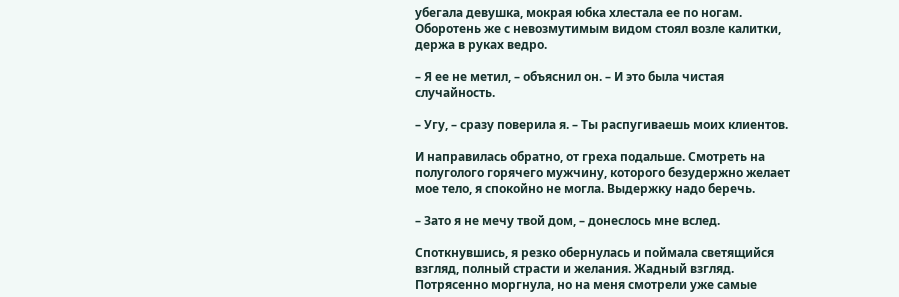убегала девушка, мокрая юбка хлестала ее по ногам. Оборотень же с невозмутимым видом стоял возле калитки, держа в руках ведро.

– Я ее не метил, – объяснил он. – И это была чистая случайность.

– Угу, – сразу поверила я. – Ты распугиваешь моих клиентов.

И направилась обратно, от греха подальше. Смотреть на полуголого горячего мужчину, которого безудержно желает мое тело, я спокойно не могла. Выдержку надо беречь.

– Зато я не мечу твой дом, – донеслось мне вслед.

Споткнувшись, я резко обернулась и поймала светящийся взгляд, полный страсти и желания. Жадный взгляд. Потрясенно моргнула, но на меня смотрели уже самые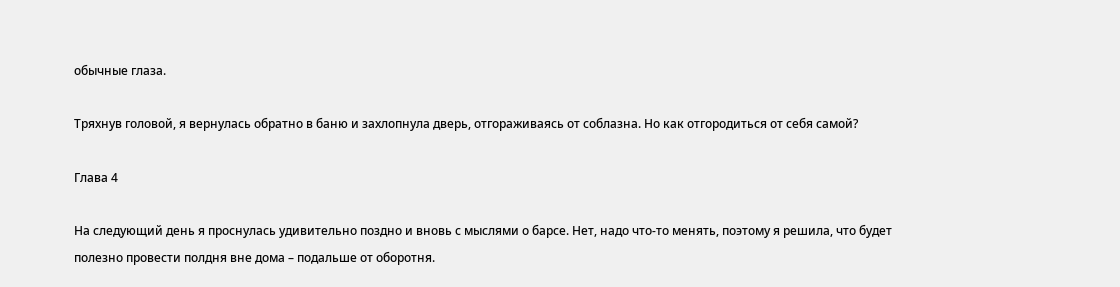обычные глаза.

Тряхнув головой, я вернулась обратно в баню и захлопнула дверь, отгораживаясь от соблазна. Но как отгородиться от себя самой?

Глава 4

На следующий день я проснулась удивительно поздно и вновь с мыслями о барсе. Нет, надо что-то менять, поэтому я решила, что будет полезно провести полдня вне дома – подальше от оборотня.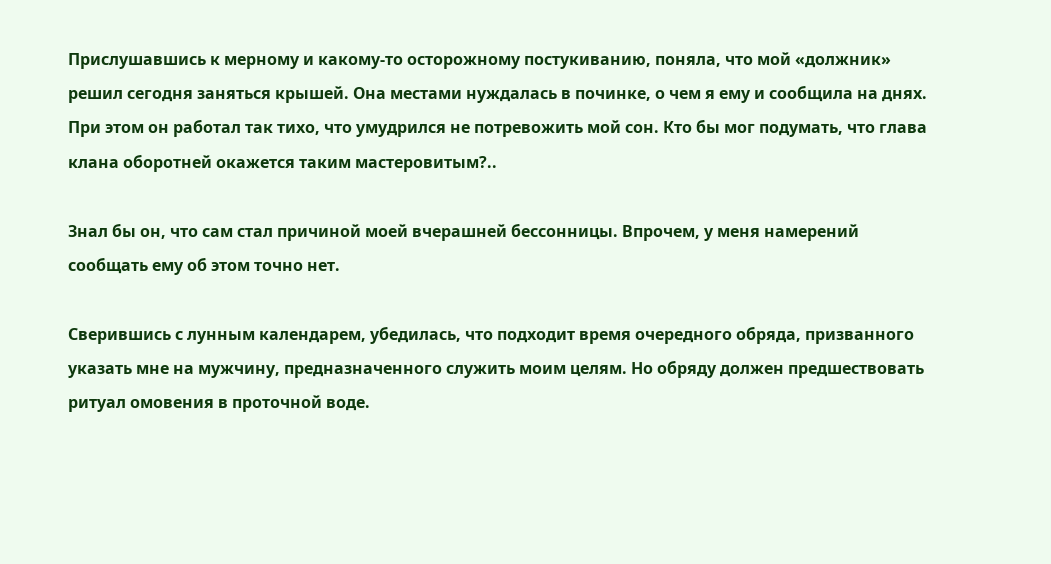Прислушавшись к мерному и какому-то осторожному постукиванию, поняла, что мой «должник» решил сегодня заняться крышей. Она местами нуждалась в починке, о чем я ему и сообщила на днях. При этом он работал так тихо, что умудрился не потревожить мой сон. Кто бы мог подумать, что глава клана оборотней окажется таким мастеровитым?..

Знал бы он, что сам стал причиной моей вчерашней бессонницы. Впрочем, у меня намерений сообщать ему об этом точно нет.

Сверившись с лунным календарем, убедилась, что подходит время очередного обряда, призванного указать мне на мужчину, предназначенного служить моим целям. Но обряду должен предшествовать ритуал омовения в проточной воде.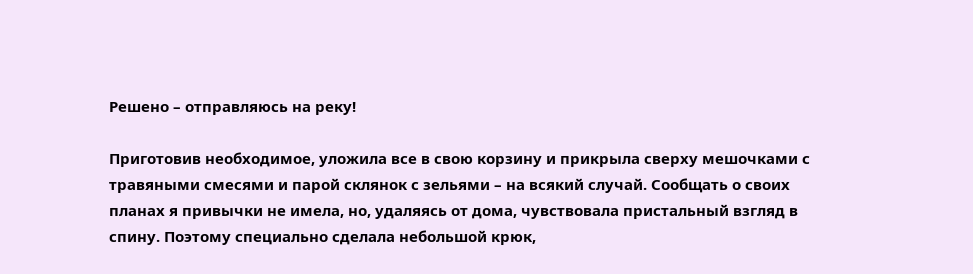Решено – отправляюсь на реку!

Приготовив необходимое, уложила все в свою корзину и прикрыла сверху мешочками с травяными смесями и парой склянок с зельями – на всякий случай. Сообщать о своих планах я привычки не имела, но, удаляясь от дома, чувствовала пристальный взгляд в спину. Поэтому специально сделала небольшой крюк,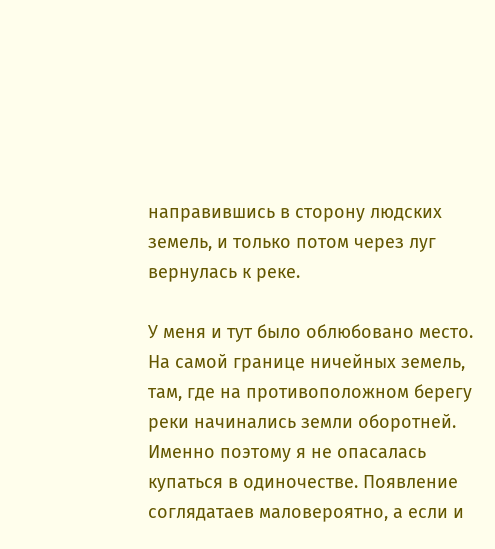направившись в сторону людских земель, и только потом через луг вернулась к реке.

У меня и тут было облюбовано место. На самой границе ничейных земель, там, где на противоположном берегу реки начинались земли оборотней. Именно поэтому я не опасалась купаться в одиночестве. Появление соглядатаев маловероятно, а если и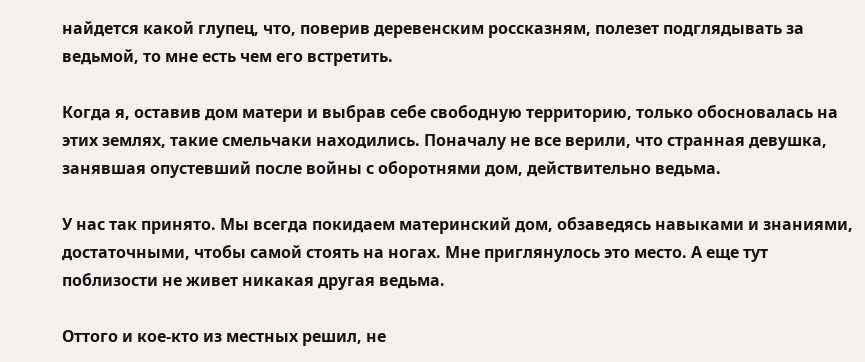найдется какой глупец, что, поверив деревенским россказням, полезет подглядывать за ведьмой, то мне есть чем его встретить.

Когда я, оставив дом матери и выбрав себе свободную территорию, только обосновалась на этих землях, такие смельчаки находились. Поначалу не все верили, что странная девушка, занявшая опустевший после войны с оборотнями дом, действительно ведьма.

У нас так принято. Мы всегда покидаем материнский дом, обзаведясь навыками и знаниями, достаточными, чтобы самой стоять на ногах. Мне приглянулось это место. А еще тут поблизости не живет никакая другая ведьма.

Оттого и кое-кто из местных решил, не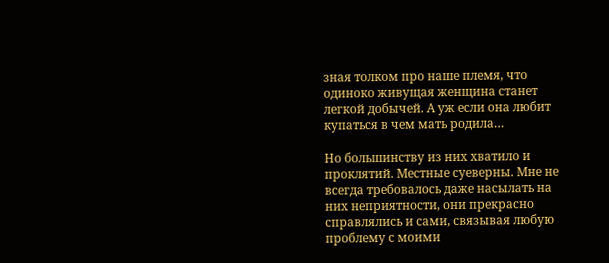зная толком про наше племя, что одиноко живущая женщина станет легкой добычей. А уж если она любит купаться в чем мать родила…

Но большинству из них хватило и проклятий. Местные суеверны. Мне не всегда требовалось даже насылать на них неприятности, они прекрасно справлялись и сами, связывая любую проблему с моими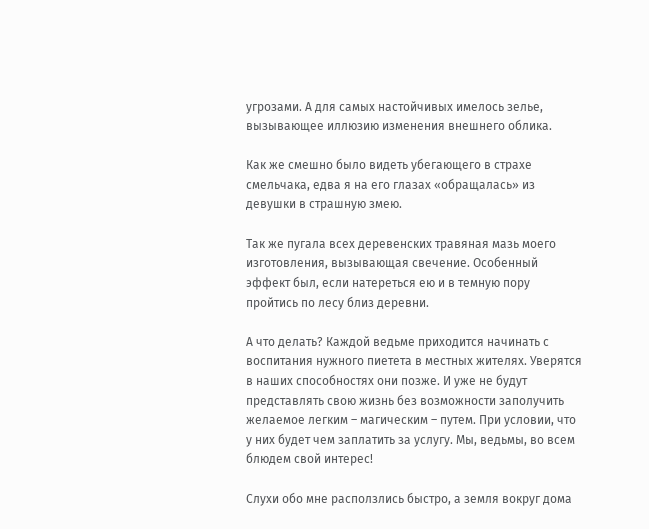угрозами. А для самых настойчивых имелось зелье, вызывающее иллюзию изменения внешнего облика.

Как же смешно было видеть убегающего в страхе смельчака, едва я на его глазах «обращалась» из девушки в страшную змею.

Так же пугала всех деревенских травяная мазь моего изготовления, вызывающая свечение. Особенный эффект был, если натереться ею и в темную пору пройтись по лесу близ деревни.

А что делать? Каждой ведьме приходится начинать с воспитания нужного пиетета в местных жителях. Уверятся в наших способностях они позже. И уже не будут представлять свою жизнь без возможности заполучить желаемое легким – магическим – путем. При условии, что у них будет чем заплатить за услугу. Мы, ведьмы, во всем блюдем свой интерес!

Слухи обо мне расползлись быстро, а земля вокруг дома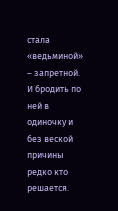стала «ведьминой» – запретной. И бродить по ней в одиночку и без веской причины редко кто решается.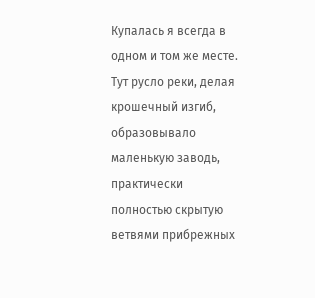Купалась я всегда в одном и том же месте. Тут русло реки, делая крошечный изгиб, образовывало маленькую заводь, практически полностью скрытую ветвями прибрежных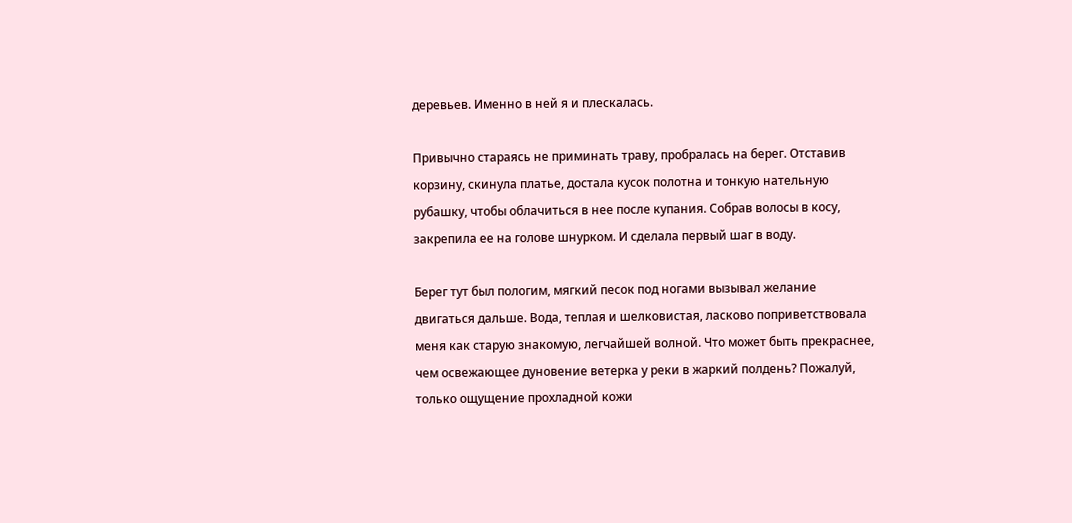деревьев. Именно в ней я и плескалась.

Привычно стараясь не приминать траву, пробралась на берег. Отставив корзину, скинула платье, достала кусок полотна и тонкую нательную рубашку, чтобы облачиться в нее после купания. Собрав волосы в косу, закрепила ее на голове шнурком. И сделала первый шаг в воду.

Берег тут был пологим, мягкий песок под ногами вызывал желание двигаться дальше. Вода, теплая и шелковистая, ласково поприветствовала меня как старую знакомую, легчайшей волной. Что может быть прекраснее, чем освежающее дуновение ветерка у реки в жаркий полдень? Пожалуй, только ощущение прохладной кожи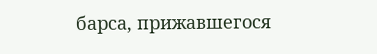барса, прижавшегося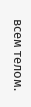всем телом.